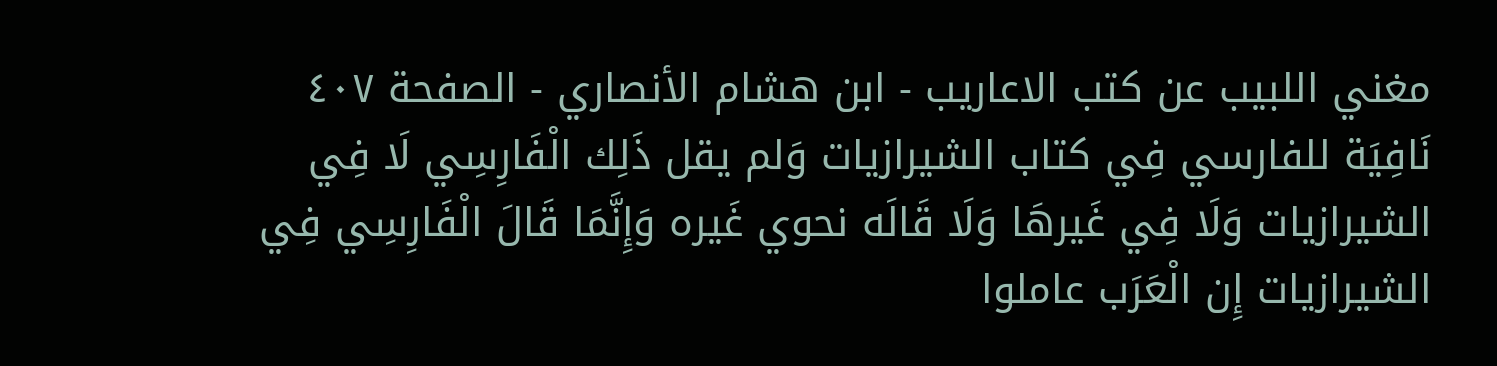مغني اللبيب عن كتب الاعاريب - ابن هشام الأنصاري - الصفحة ٤٠٧
نَافِيَة للفارسي فِي كتاب الشيرازيات وَلم يقل ذَلِك الْفَارِسِي لَا فِي الشيرازيات وَلَا فِي غَيرهَا وَلَا قَالَه نحوي غَيره وَإِنَّمَا قَالَ الْفَارِسِي فِي الشيرازيات إِن الْعَرَب عاملوا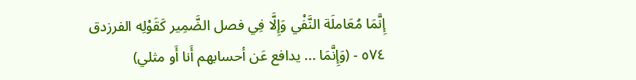إِنَّمَا مُعَاملَة النَّفْي وَإِلَّا فِي فصل الضَّمِير كَقَوْلِه الفرزدق
٥٧٤ - (وَإِنَّمَا ... يدافع عَن أحسابهم أَنا أَو مثلي)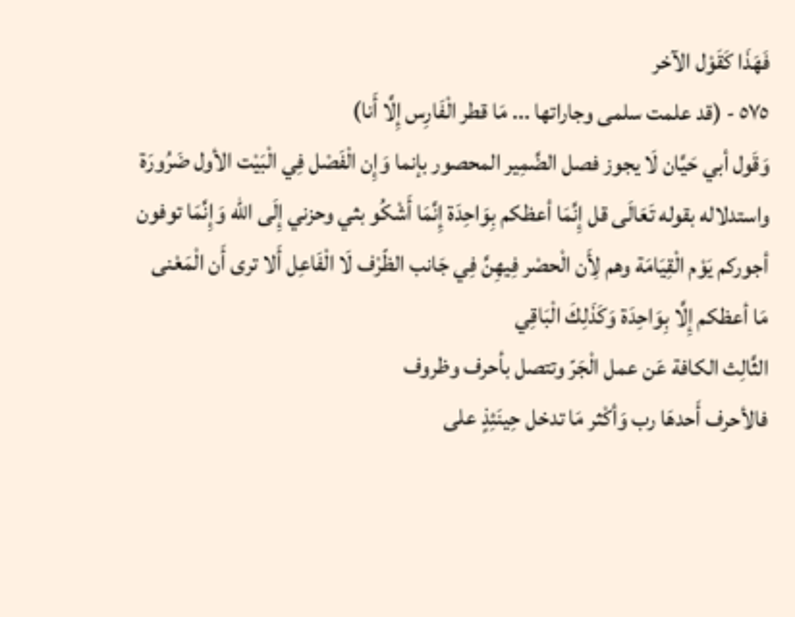فَهَذَا كَقَوْل الآخر
٥٧٥ - (قد علمت سلمى وجاراتها ... مَا قطر الْفَارِس إِلَّا أَنا)
وَقَول أبي حَيَّان لَا يجوز فصل الضَّمِير المحصور بإنما وَإِن الْفَصْل فِي الْبَيْت الأول ضَرُورَة واستدلاله بقوله تَعَالَى قل إِنَّمَا أعظكم بِوَاحِدَة إِنَّمَا أَشْكُو بثي وحزني إِلَى الله وَإِنَّمَا توفون أجوركم يَوْم الْقِيَامَة وهم لِأَن الْحصْر فِيهِنَّ فِي جَانب الظّرْف لَا الْفَاعِل أَلا ترى أَن الْمَعْنى مَا أعظكم إِلَّا بِوَاحِدَة وَكَذَلِكَ الْبَاقِي
الثَّالِث الكافة عَن عمل الْجَرّ وتتصل بأحرف وظروف
فالأحرف أَحدهَا رب وَأكْثر مَا تدخل حِينَئِذٍ على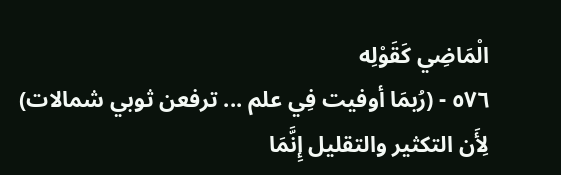الْمَاضِي كَقَوْلِه
٥٧٦ - (رُبمَا أوفيت فِي علم ... ترفعن ثوبي شمالات)
لِأَن التكثير والتقليل إِنَّمَا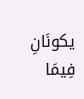يكونَانِ فِيمَا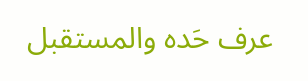عرف حَده والمستقبل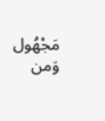مَجْهُول وَمن